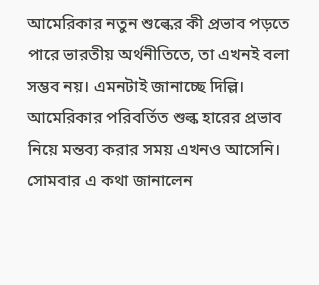আমেরিকার নতুন শুল্কের কী প্রভাব পড়তে পারে ভারতীয় অর্থনীতিতে, তা এখনই বলা সম্ভব নয়। এমনটাই জানাচ্ছে দিল্লি। আমেরিকার পরিবর্তিত শুল্ক হারের প্রভাব নিয়ে মন্তব্য করার সময় এখনও আসেনি। সোমবার এ কথা জানালেন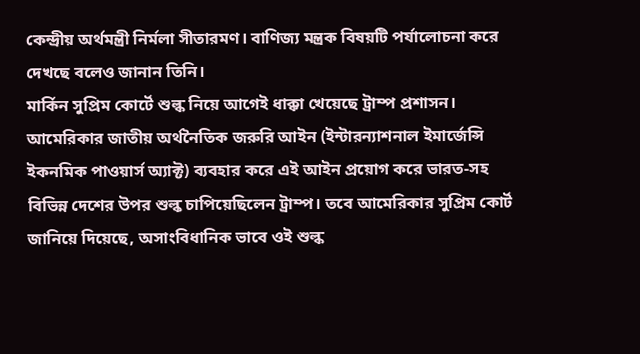কেন্দ্রীয় অর্থমন্ত্রী নির্মলা সীতারমণ। বাণিজ্য মন্ত্রক বিষয়টি পর্যালোচনা করে দেখছে বলেও জানান তিনি।
মার্কিন সুপ্রিম কোর্টে শুল্ক নিয়ে আগেই ধাক্কা খেয়েছে ট্রাম্প প্রশাসন। আমেরিকার জাতীয় অর্থনৈতিক জরুরি আইন (ইন্টারন্যাশনাল ইমার্জেন্সি ইকনমিক পাওয়ার্স অ্যাক্ট) ব্যবহার করে এই আইন প্রয়োগ করে ভারত-সহ বিভিন্ন দেশের উপর শুল্ক চাপিয়েছিলেন ট্রাম্প। তবে আমেরিকার সুপ্রিম কোর্ট জানিয়ে দিয়েছে, অসাংবিধানিক ভাবে ওই শুল্ক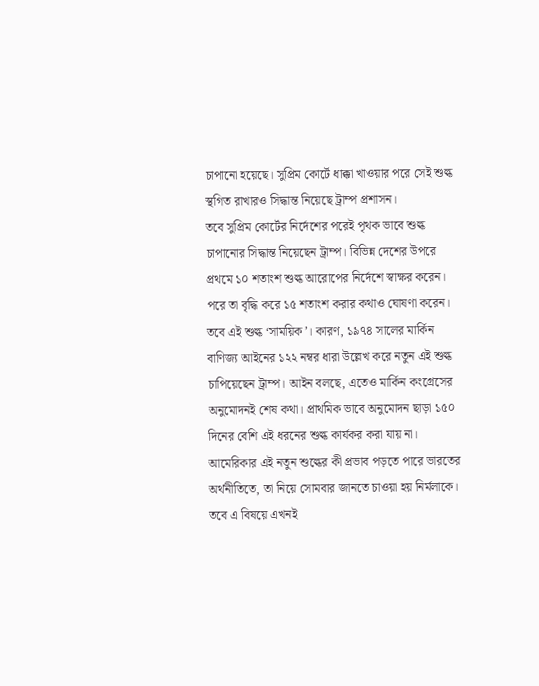চাপানো হয়েছে। সুপ্রিম কোর্টে ধাক্কা খাওয়ার পরে সেই শুল্ক স্থগিত রাখারও সিদ্ধান্ত নিয়েছে ট্রাম্প প্রশাসন।
তবে সুপ্রিম কোর্টের নির্দেশের পরেই পৃথক ভাবে শুল্ক চাপানোর সিদ্ধান্ত নিয়েছেন ট্রাম্প। বিভিন্ন দেশের উপরে প্রথমে ১০ শতাংশ শুল্ক আরোপের নির্দেশে স্বাক্ষর করেন। পরে তা বৃদ্ধি করে ১৫ শতাংশ করার কথাও ঘোষণা করেন। তবে এই শুল্ক ‘সাময়িক’। কারণ, ১৯৭৪ সালের মার্কিন বাণিজ্য আইনের ১২২ নম্বর ধারা উল্লেখ করে নতুন এই শুল্ক চাপিয়েছেন ট্রাম্প। আইন বলছে, এতেও মার্কিন কংগ্রেসের অনুমোদনই শেষ কথা। প্রাথমিক ভাবে অনুমোদন ছাড়া ১৫০ দিনের বেশি এই ধরনের শুল্ক কার্যকর করা যায় না।
আমেরিকার এই নতুন শুল্কের কী প্রভাব পড়তে পারে ভারতের অর্থনীতিতে, তা নিয়ে সোমবার জানতে চাওয়া হয় নির্মলাকে। তবে এ বিষয়ে এখনই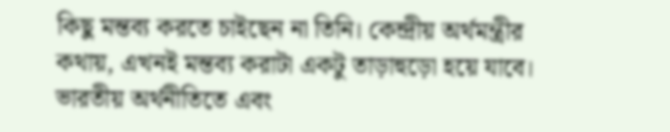কিছু মন্তব্য করতে চাইছেন না তিনি। কেন্দ্রীয় অর্থমন্ত্রীর কথায়, এখনই মন্তব্য করাটা একটু তাড়াহুড়ো হয়ে যাবে। ভারতীয় অর্থনীতিতে এবং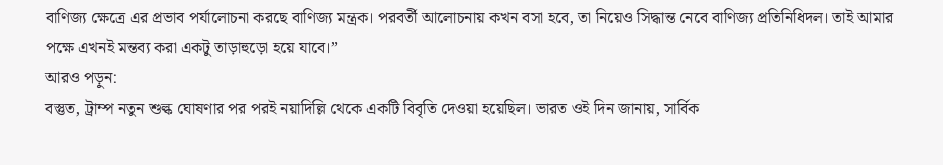বাণিজ্য ক্ষেত্রে এর প্রভাব পর্যালোচনা করছে বাণিজ্য মন্ত্রক। পরবর্তী আলোচনায় কখন বসা হবে, তা নিয়েও সিদ্ধান্ত নেবে বাণিজ্য প্রতিনিধিদল। তাই আমার পক্ষে এখনই মন্তব্য করা একটু তাড়াহুড়ো হয়ে যাবে।”
আরও পড়ুন:
বস্তুত, ট্রাম্প নতুন শুল্ক ঘোষণার পর পরই নয়াদিল্লি থেকে একটি বিবৃতি দেওয়া হয়েছিল। ভারত ওই দিন জানায়, সার্বিক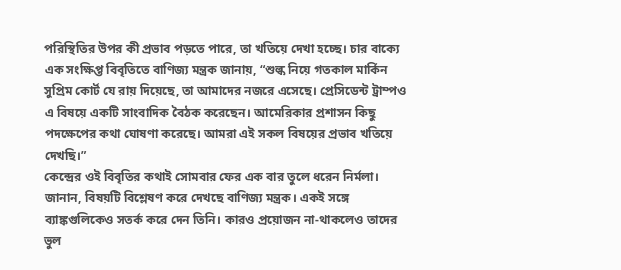পরিস্থিতির উপর কী প্রভাব পড়তে পারে, তা খতিয়ে দেখা হচ্ছে। চার বাক্যে এক সংক্ষিপ্ত বিবৃতিতে বাণিজ্য মন্ত্রক জানায়, “শুল্ক নিয়ে গতকাল মার্কিন সুপ্রিম কোর্ট যে রায় দিয়েছে, তা আমাদের নজরে এসেছে। প্রেসিডেন্ট ট্রাম্পও এ বিষয়ে একটি সাংবাদিক বৈঠক করেছেন। আমেরিকার প্রশাসন কিছু পদক্ষেপের কথা ঘোষণা করেছে। আমরা এই সকল বিষয়ের প্রভাব খতিয়ে দেখছি।”
কেন্দ্রের ওই বিবৃতির কথাই সোমবার ফের এক বার তুলে ধরেন নির্মলা। জানান, বিষয়টি বিশ্লেষণ করে দেখছে বাণিজ্য মন্ত্রক। একই সঙ্গে ব্যাঙ্কগুলিকেও সতর্ক করে দেন তিনি। কারও প্রয়োজন না-থাকলেও তাদের ভুল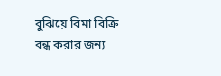বুঝিয়ে বিমা বিক্রি বন্ধ করার জন্য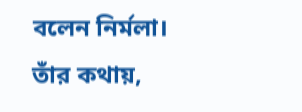বলেন নির্মলা। তাঁর কথায়,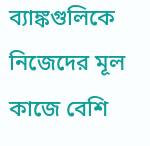ব্যাঙ্কগুলিকে নিজেদের মূল কাজে বেশি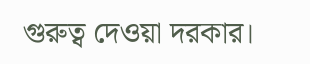গুরুত্ব দেওয়া দরকার।